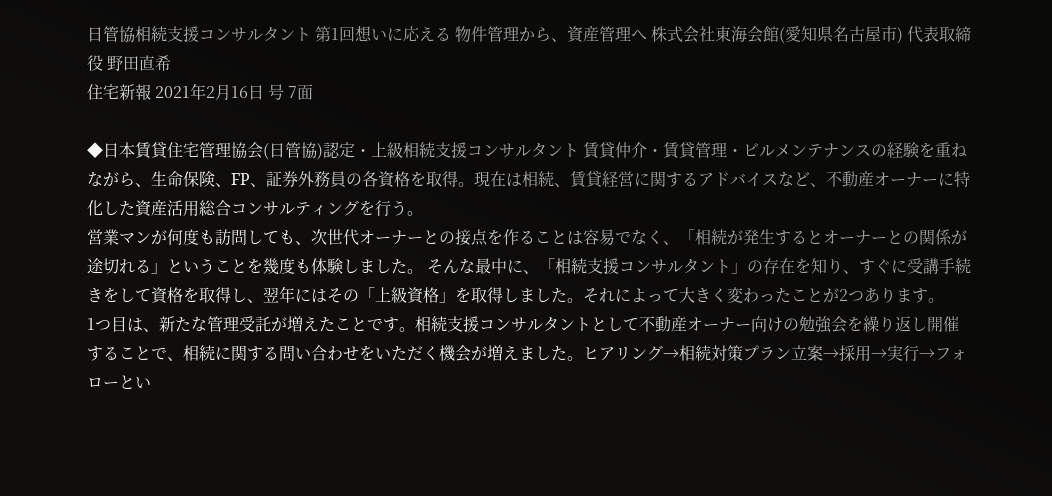日管協相続支援コンサルタント 第1回想いに応える 物件管理から、資産管理へ 株式会社東海会館(愛知県名古屋市) 代表取締役 野田直希
住宅新報 2021年2月16日 号 7面

◆日本賃貸住宅管理協会(日管協)認定・上級相続支援コンサルタント 賃貸仲介・賃貸管理・ビルメンテナンスの経験を重ねながら、生命保険、FP、証券外務員の各資格を取得。現在は相続、賃貸経営に関するアドバイスなど、不動産オーナーに特化した資産活用総合コンサルティングを行う。
営業マンが何度も訪問しても、次世代オーナーとの接点を作ることは容易でなく、「相続が発生するとオーナーとの関係が途切れる」ということを幾度も体験しました。 そんな最中に、「相続支援コンサルタント」の存在を知り、すぐに受講手続きをして資格を取得し、翌年にはその「上級資格」を取得しました。それによって大きく変わったことが2つあります。
1つ目は、新たな管理受託が増えたことです。相続支援コンサルタントとして不動産オーナー向けの勉強会を繰り返し開催することで、相続に関する問い合わせをいただく機会が増えました。ヒアリング→相続対策プラン立案→採用→実行→フォローとい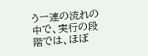う一連の流れの中で、実行の段階では、ほぼ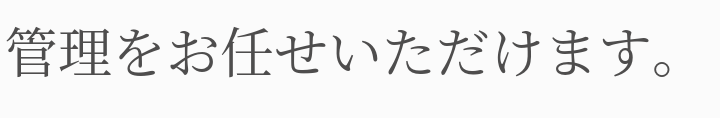管理をお任せいただけます。